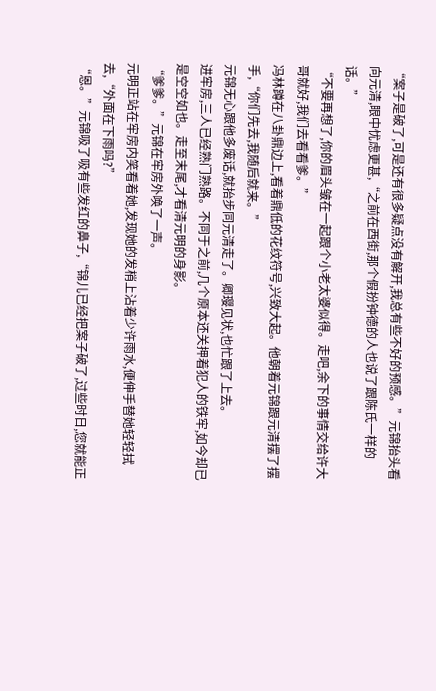“案子是破了,可是还有很多疑点没有解开,我总有些不好的预感。”元锦抬头看向元清,眼中忧虑更甚,“之前在西街,那个假扮钟德的人也说了跟陈氏一样的话。”
“不要再想了,你的眉头皱在一起跟个小老太婆似得。走吧,余下的事情交给许大哥就好,我们去看看爹。”
冯林蹲在八卦鼎边上,看着鼎低的花纹符号,兴致大起。他朝着元锦跟元清摆了摆手,“你们先去,我随后就来。”
元锦无心跟他多废话,就抬步同元清走了。卿璎见状,也忙跟了上去。
进牢房,三人已经熟门熟路。不同于之前,几个原本还关押着犯人的铁牢,如今却已是空空如也。走至末尾,才看清元明的身影。
“爹爹。”元锦在牢房外唤了一声。
元明正站在牢房内笑看着她,发现她的发梢上沾着少许雨水,便伸手替她轻轻拭去,“外面在下雨吗?”
“恩。”元锦吸了吸有些发红的鼻子,“锦儿已经把案子破了,过些时日,您就能正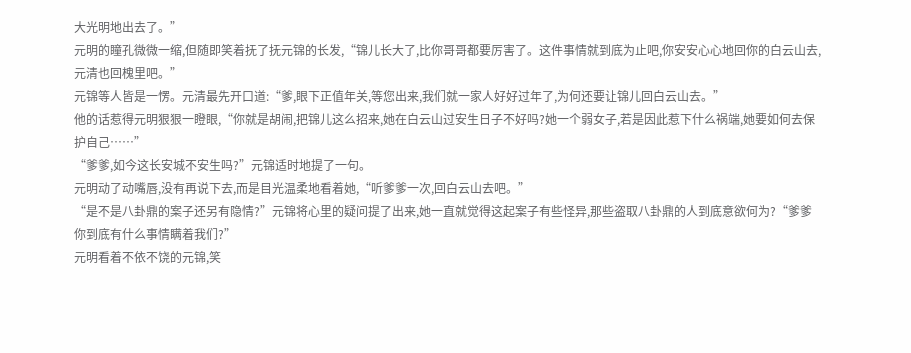大光明地出去了。”
元明的瞳孔微微一缩,但随即笑着抚了抚元锦的长发,“锦儿长大了,比你哥哥都要厉害了。这件事情就到底为止吧,你安安心心地回你的白云山去,元清也回槐里吧。”
元锦等人皆是一愣。元清最先开口道:“爹,眼下正值年关,等您出来,我们就一家人好好过年了,为何还要让锦儿回白云山去。”
他的话惹得元明狠狠一瞪眼,“你就是胡闹,把锦儿这么招来,她在白云山过安生日子不好吗?她一个弱女子,若是因此惹下什么祸端,她要如何去保护自己……”
“爹爹,如今这长安城不安生吗?”元锦适时地提了一句。
元明动了动嘴唇,没有再说下去,而是目光温柔地看着她,“听爹爹一次,回白云山去吧。”
“是不是八卦鼎的案子还另有隐情?”元锦将心里的疑问提了出来,她一直就觉得这起案子有些怪异,那些盗取八卦鼎的人到底意欲何为?“爹爹你到底有什么事情瞒着我们?”
元明看着不依不饶的元锦,笑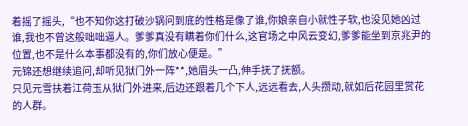着摇了摇头,“也不知你这打破沙锅问到底的性格是像了谁,你娘亲自小就性子软,也没见她凶过谁,我也不曾这般咄咄逼人。爹爹真没有瞒着你们什么,这官场之中风云变幻,爹爹能坐到京兆尹的位置,也不是什么本事都没有的,你们放心便是。”
元锦还想继续追问,却听见狱门外一阵**,她眉头一凸,伸手抚了抚额。
只见元雪扶着江荷玉从狱门外进来,后边还跟着几个下人,远远看去,人头攒动,就如后花园里赏花的人群。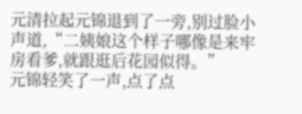元清拉起元锦退到了一旁,别过脸小声道,“二姨娘这个样子哪像是来牢房看爹,就跟逛后花园似得。”
元锦轻笑了一声,点了点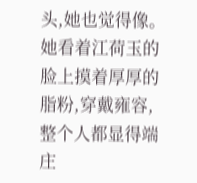头,她也觉得像。她看着江荷玉的脸上摸着厚厚的脂粉,穿戴雍容,整个人都显得端庄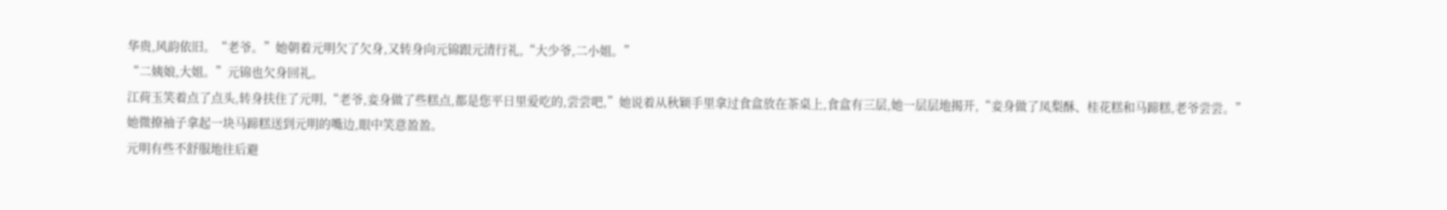华贵,风韵依旧。“老爷。”她朝着元明欠了欠身,又转身向元锦跟元清行礼,“大少爷,二小姐。”
“二姨娘,大姐。”元锦也欠身回礼。
江荷玉笑着点了点头,转身扶住了元明,“老爷,妾身做了些糕点,都是您平日里爱吃的,尝尝吧,”她说着从秋颖手里拿过食盒放在茶桌上,食盒有三层,她一层层地揭开,“妾身做了凤梨酥、桂花糕和马蹄糕,老爷尝尝。”她微撩袖子拿起一块马蹄糕送到元明的嘴边,眼中笑意盈盈。
元明有些不舒服地往后避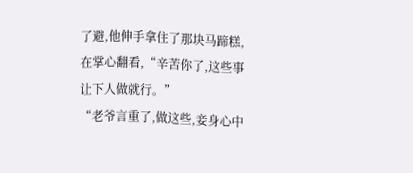了避,他伸手拿住了那块马蹄糕,在掌心翻看,“辛苦你了,这些事让下人做就行。”
“老爷言重了,做这些,妾身心中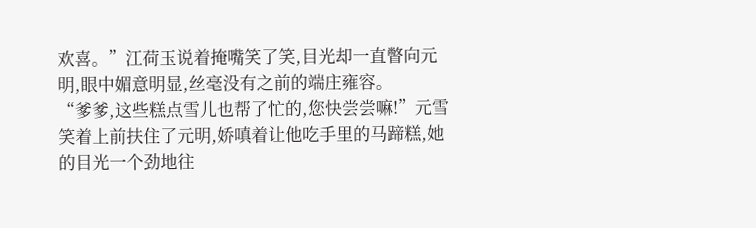欢喜。”江荷玉说着掩嘴笑了笑,目光却一直瞥向元明,眼中媚意明显,丝毫没有之前的端庄雍容。
“爹爹,这些糕点雪儿也帮了忙的,您快尝尝嘛!”元雪笑着上前扶住了元明,娇嗔着让他吃手里的马蹄糕,她的目光一个劲地往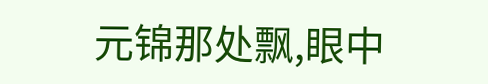元锦那处飘,眼中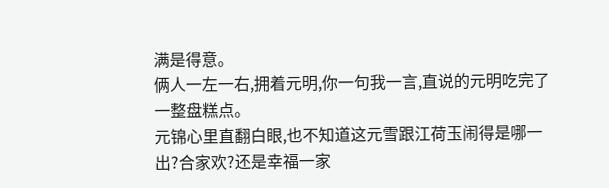满是得意。
俩人一左一右,拥着元明,你一句我一言,直说的元明吃完了一整盘糕点。
元锦心里直翻白眼,也不知道这元雪跟江荷玉闹得是哪一出?合家欢?还是幸福一家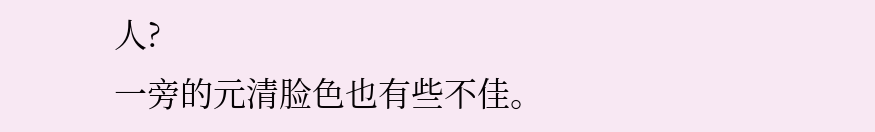人?
一旁的元清脸色也有些不佳。